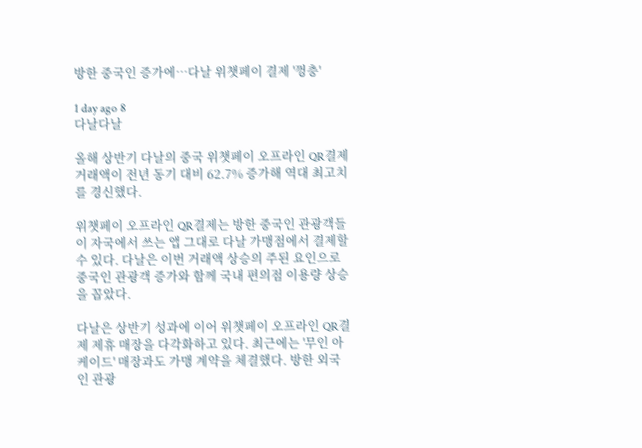방한 중국인 증가에…다날 위챗페이 결제 '껑충'

1 day ago 8
다날다날

올해 상반기 다날의 중국 위챗페이 오프라인 QR결제 거래액이 전년 동기 대비 62.7% 증가해 역대 최고치를 경신했다.

위챗페이 오프라인 QR결제는 방한 중국인 관광객들이 자국에서 쓰는 앱 그대로 다날 가맹점에서 결제할 수 있다. 다날은 이번 거래액 상승의 주된 요인으로 중국인 관광객 증가와 함께 국내 편의점 이용량 상승을 꼽았다.

다날은 상반기 성과에 이어 위챗페이 오프라인 QR결제 제휴 매장을 다각화하고 있다. 최근에는 '무인 아케이드' 매장과도 가맹 계약을 체결했다. 방한 외국인 관광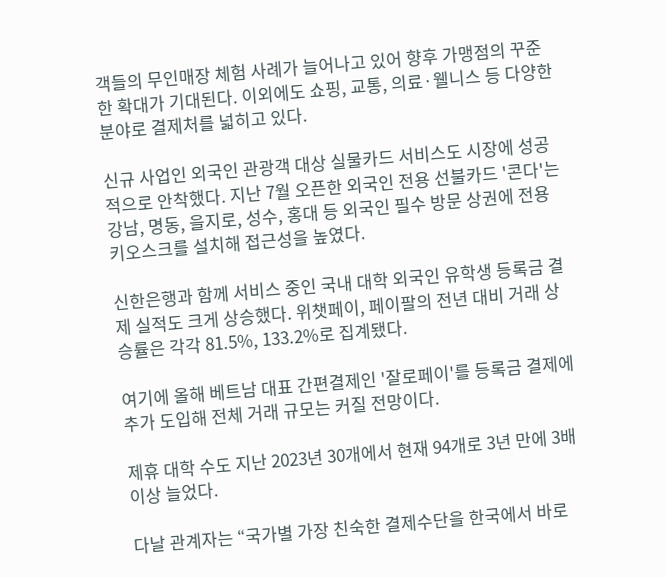객들의 무인매장 체험 사례가 늘어나고 있어 향후 가맹점의 꾸준한 확대가 기대된다. 이외에도 쇼핑, 교통, 의료·웰니스 등 다양한 분야로 결제처를 넓히고 있다.

신규 사업인 외국인 관광객 대상 실물카드 서비스도 시장에 성공적으로 안착했다. 지난 7월 오픈한 외국인 전용 선불카드 '콘다'는 강남, 명동, 을지로, 성수, 홍대 등 외국인 필수 방문 상권에 전용 키오스크를 설치해 접근성을 높였다.

신한은행과 함께 서비스 중인 국내 대학 외국인 유학생 등록금 결제 실적도 크게 상승했다. 위챗페이, 페이팔의 전년 대비 거래 상승률은 각각 81.5%, 133.2%로 집계됐다.

여기에 올해 베트남 대표 간편결제인 '잘로페이'를 등록금 결제에 추가 도입해 전체 거래 규모는 커질 전망이다.

제휴 대학 수도 지난 2023년 30개에서 현재 94개로 3년 만에 3배 이상 늘었다.

다날 관계자는 “국가별 가장 친숙한 결제수단을 한국에서 바로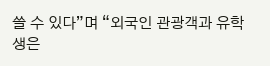쓸 수 있다”며 “외국인 관광객과 유학생은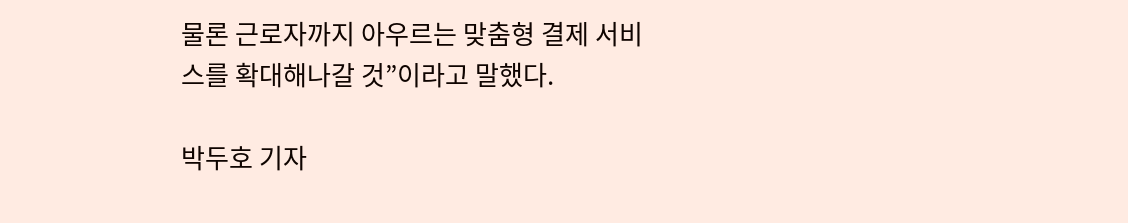물론 근로자까지 아우르는 맞춤형 결제 서비스를 확대해나갈 것”이라고 말했다.

박두호 기자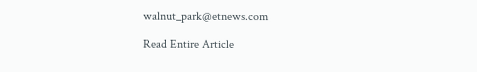walnut_park@etnews.com

Read Entire Article